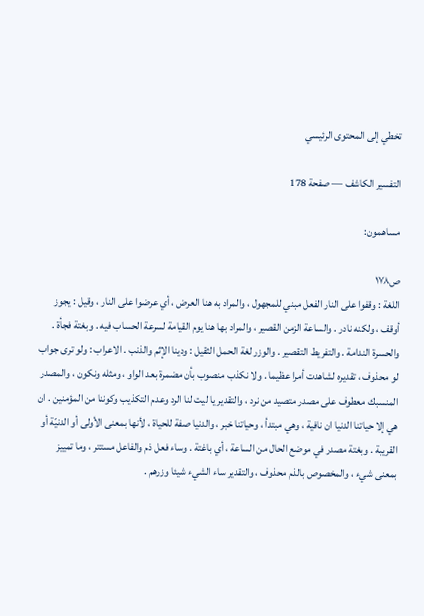تخطي إلى المحتوى الرئيسي

التفسير الكاشف — صفحة 178

مساهمون:

ص١٧٨
اللغة : وقفوا على النار الفعل مبني للمجهول ، والمراد به هنا العرض ، أي عرضوا على النار ، وقيل : يجوز أوقف ، ولكنه نادر . والساعة الزمن القصير ، والمراد بها هنا يوم القيامة لسرعة الحساب فيه . وبغتة فجأة . والحسرة الندامة . والتفريط التقصير . والوزر لغة الحمل الثقيل : ودينا الإثم والذنب . الاعراب : ولو ترى جواب لو محذوف ، تقديره لشاهدت أمرا عظيما . ولا نكذب منصوب بأن مضمرة بعد الواو ، ومثله ونكون ، والمصدر المنسبك معطوف على مصدر متصيد من نرد ، والتقدير يا ليت لنا الرد وعدم التكذيب وكوننا من المؤمنين . ان هي إلا حياتنا الدنيا ان نافية ، وهي مبتدأ ، وحياتنا خبر ، والدنيا صفة للحياة ، لأنها بمعنى الأولى أو الدنيّة أو القريبة . وبغتة مصدر في موضع الحال من الساعة ، أي باغتة . وساء فعل ذم والفاعل مستتر ، وما تمييز بمعنى شيء ، والمخصوص بالذم محذوف ، والتقدير ساء الشيء شيئا وزرهم .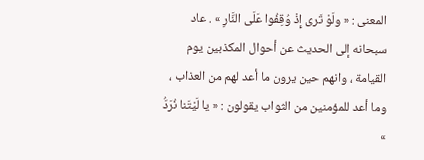المعنى : « ولَوْ تَرى إِذْ وُقِفُوا عَلَى النَّارِ » . عاد سبحانه إلى الحديث عن أحوال المكذبين يوم القيامة ، وانهم حين يرون ما أعد لهم من العذاب ، وما أعد للمؤمنين من الثواب يقولون : « يا لَيْتَنا نُرَدُّ »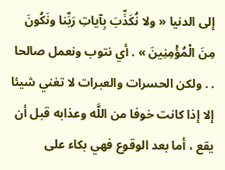إلى الدنيا « ولا نُكَذِّبَ بِآياتِ رَبِّنا ونَكُونَ مِنَ الْمُؤْمِنِينَ » . أي نتوب ونعمل صالحا . . ولكن الحسرات والعبرات لا تغني شيئا إلا إذا كانت خوفا من اللَّه وعذابه قبل أن يقع ، أما بعد الوقوع فهي بكاء على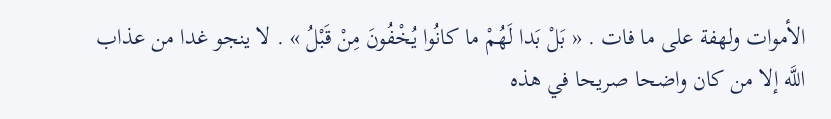الأموات ولهفة على ما فات . « بَلْ بَدا لَهُمْ ما كانُوا يُخْفُونَ مِنْ قَبْلُ » . لا ينجو غدا من عذاب اللَّه إلا من كان واضحا صريحا في هذه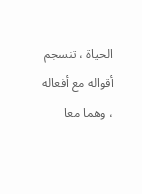الحياة ، تنسجم أقواله مع أفعاله ، وهما معا